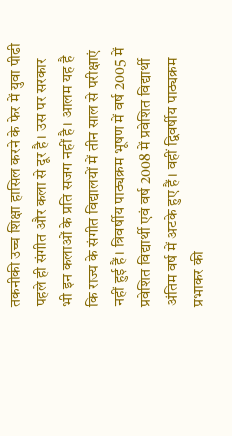तकनीकी उच्च शिक्षा हासिल करने के फेर में युवा पीढी पहले ही संगीत और कला से दूर है। उस पर सरकार भी इन कलाओं के प्रति सजग नहीं है। आलम यह है कि राज्य के संगीत विद्यालयों में तीन साल से परीक्षाएं नहीं हुई हैं। त्रिवर्षीय पाठ्यक्रम भूषण में वर्ष 2005 में प्रवेशित विद्यार्थी एवं वर्ष 2008 में प्रवेशित विद्यार्थी अंतिम वर्ष में अटके हुए हैं। वहीं द्विवर्षीय पाठ्यक्रम प्रभाकर की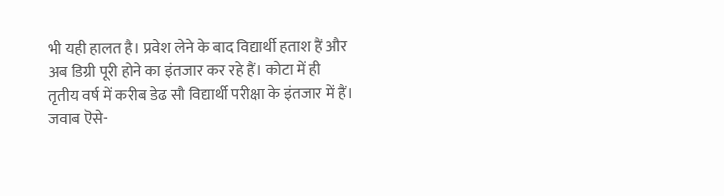भी यही हालत है। प्रवेश लेने के बाद विद्यार्थी हताश हैं और अब डिग्री पूरी होने का इंतजार कर रहे हैं। कोटा में ही तृतीय वर्ष में करीब डेढ सौ विद्यार्थी परीक्षा के इंतजार में हैं।
जवाब ऎसे-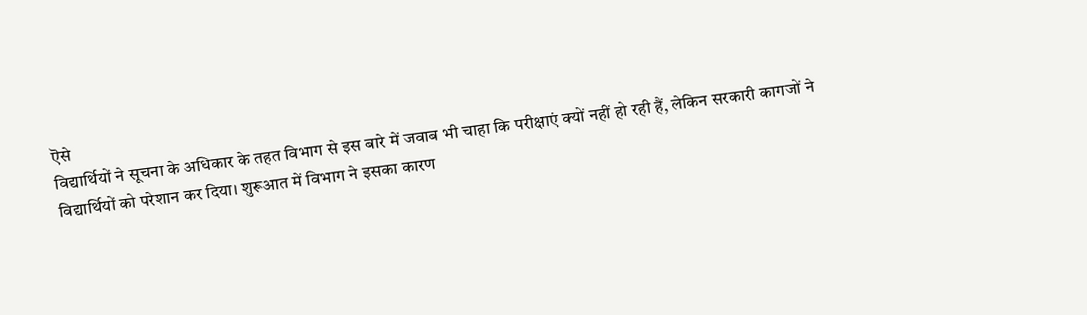ऎसे
विद्यार्थियों ने सूचना के अधिकार के तहत विभाग से इस बारे में जवाब भी चाहा कि परीक्षाएं क्यों नहीं हो रही हैं, लेकिन सरकारी कागजों ने विद्यार्थियों को परेशान कर दिया। शुरूआत में विभाग ने इसका कारण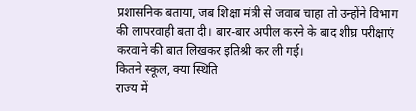प्रशासनिक बताया, जब शिक्षा मंत्री से जवाब चाहा तो उन्होंने विभाग की लापरवाही बता दी। बार-बार अपील करने के बाद शीघ्र परीक्षाएं करवाने की बात लिखकर इतिश्री कर ली गई।
कितने स्कूल, क्या स्थिति
राज्य में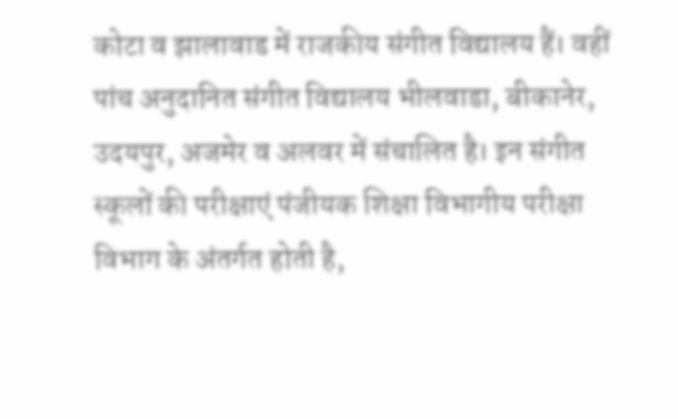कोटा व झालावाड में राजकीय संगीत विद्यालय हैं। वहीं पांच अनुदानित संगीत विद्यालय भीलवाडा, बीकानेर, उदयपुर, अजमेर व अलवर में संचालित है। इन संगीत स्कूलों की परीक्षाएं पंजीयक शिक्षा विभागीय परीक्षा विभाग के अंतर्गत होती है,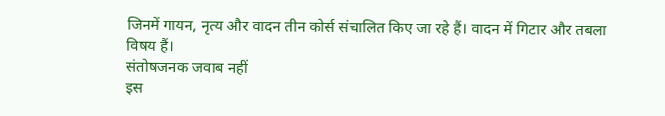जिनमें गायन, नृत्य और वादन तीन कोर्स संचालित किए जा रहे हैं। वादन में गिटार और तबला विषय हैं।
संतोषजनक जवाब नहीं
इस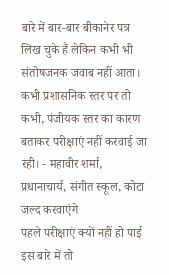बारे में बार-बार बीकानेर पत्र लिख चुके हैं लेकिन कभी भी संतोषजनक जवाब नहीं आता। कभी प्रशासनिक स्तर पर तो कभी, पंजीयक स्तर का कारण बताकर परीक्षाएं नहीं करवाई जा रही। - महावीर शर्मा, प्रधानाचार्य, संगीत स्कूल, कोटा
जल्द करवाएंगे
पहले परीक्षाएं क्यों नहीं हो पाई इस बारे में तो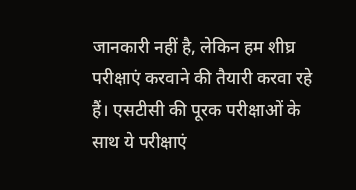जानकारी नहीं है, लेकिन हम शीघ्र परीक्षाएं करवाने की तैयारी करवा रहे हैं। एसटीसी की पूरक परीक्षाओं के साथ ये परीक्षाएं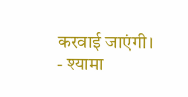करवाई जाएंगी।
- श्यामा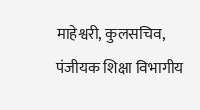माहेश्वरी, कुलसचिव, पंजीयक शिक्षा विभागीय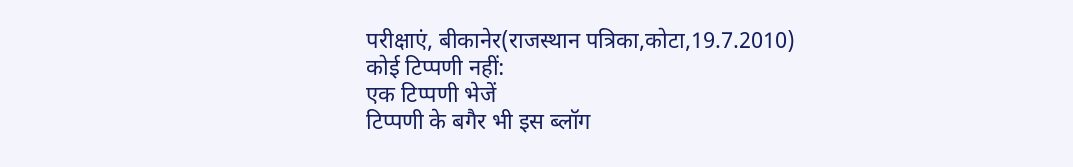परीक्षाएं, बीकानेर(राजस्थान पत्रिका,कोटा,19.7.2010)
कोई टिप्पणी नहीं:
एक टिप्पणी भेजें
टिप्पणी के बगैर भी इस ब्लॉग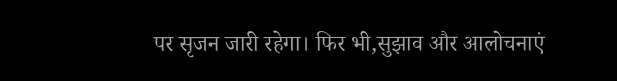पर सृजन जारी रहेगा। फिर भी,सुझाव और आलोचनाएं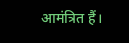आमंत्रित हैं।